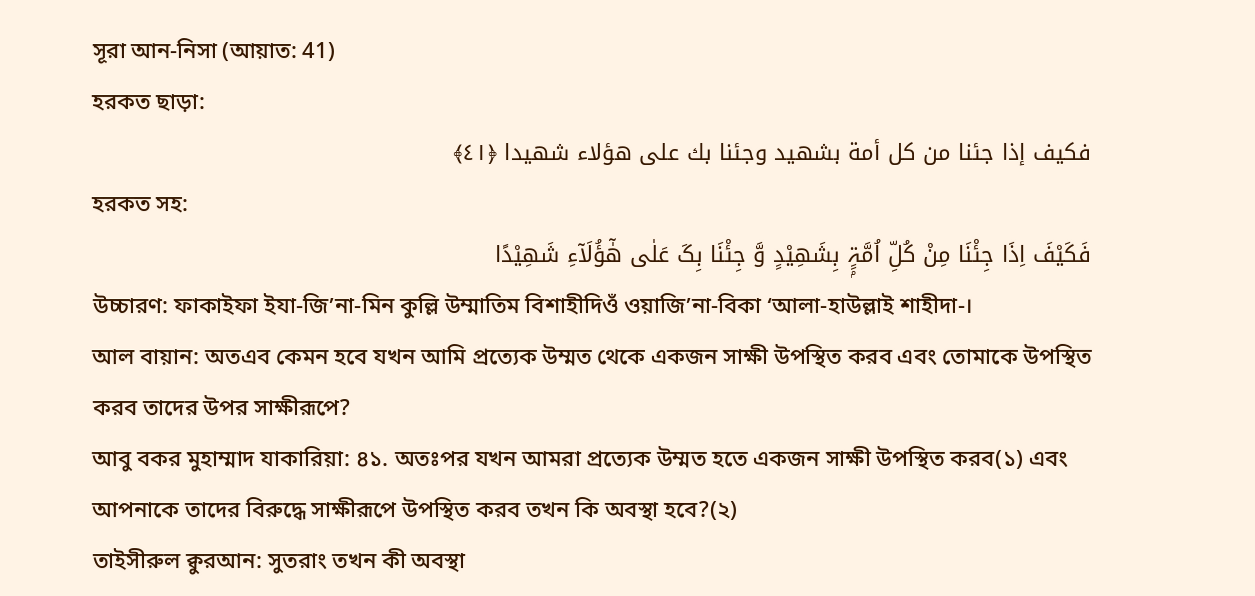সূরা আন-নিসা (আয়াত: 41)
হরকত ছাড়া:
فكيف إذا جئنا من كل أمة بشهيد وجئنا بك على هؤلاء شهيدا ﴿٤١﴾
হরকত সহ:
فَکَیْفَ اِذَا جِئْنَا مِنْ کُلِّ اُمَّۃٍۭ بِشَهِیْدٍ وَّ جِئْنَا بِکَ عَلٰی هٰۤؤُلَآءِ شَهِیْدًا
উচ্চারণ: ফাকাইফা ইযা-জি’না-মিন কুল্লি উম্মাতিম বিশাহীদিওঁ ওয়াজি’না-বিকা ‘আলা-হাউল্লাই শাহীদা-।
আল বায়ান: অতএব কেমন হবে যখন আমি প্রত্যেক উম্মত থেকে একজন সাক্ষী উপস্থিত করব এবং তোমাকে উপস্থিত করব তাদের উপর সাক্ষীরূপে?
আবু বকর মুহাম্মাদ যাকারিয়া: ৪১. অতঃপর যখন আমরা প্রত্যেক উম্মত হতে একজন সাক্ষী উপস্থিত করব(১) এবং আপনাকে তাদের বিরুদ্ধে সাক্ষীরূপে উপস্থিত করব তখন কি অবস্থা হবে?(২)
তাইসীরুল ক্বুরআন: সুতরাং তখন কী অবস্থা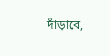দাঁড়াবে,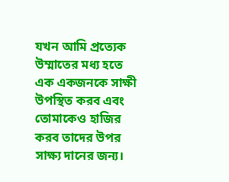যখন আমি প্রত্যেক উম্মাতের মধ্য হতে এক একজনকে সাক্ষী উপস্থিত করব এবং তোমাকেও হাজির করব তাদের উপর সাক্ষ্য দানের জন্য।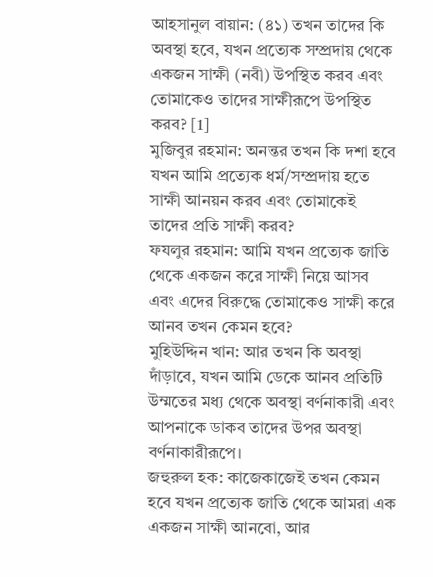আহসানুল বায়ান: (৪১) তখন তাদের কি অবস্থা হবে, যখন প্রত্যেক সম্প্রদায় থেকে একজন সাক্ষী (নবী) উপস্থিত করব এবং তোমাকেও তাদের সাক্ষীরূপে উপস্থিত করব? [1]
মুজিবুর রহমান: অনন্তর তখন কি দশা হবে যখন আমি প্রত্যেক ধর্ম/সম্প্রদায় হতে সাক্ষী আনয়ন করব এবং তোমাকেই তাদের প্রতি সাক্ষী করব?
ফযলুর রহমান: আমি যখন প্রত্যেক জাতি থেকে একজন করে সাক্ষী নিয়ে আসব এবং এদের বিরুদ্ধে তোমাকেও সাক্ষী করে আনব তখন কেমন হবে?
মুহিউদ্দিন খান: আর তখন কি অবস্থা দাঁড়াবে, যখন আমি ডেকে আনব প্রতিটি উম্মতের মধ্য থেকে অবস্থা বর্ণনাকারী এবং আপনাকে ডাকব তাদের উপর অবস্থা বর্ণনাকারীরূপে।
জহুরুল হক: কাজেকাজেই তখন কেমন হবে যখন প্রত্যেক জাতি থেকে আমরা এক একজন সাক্ষী আনবো, আর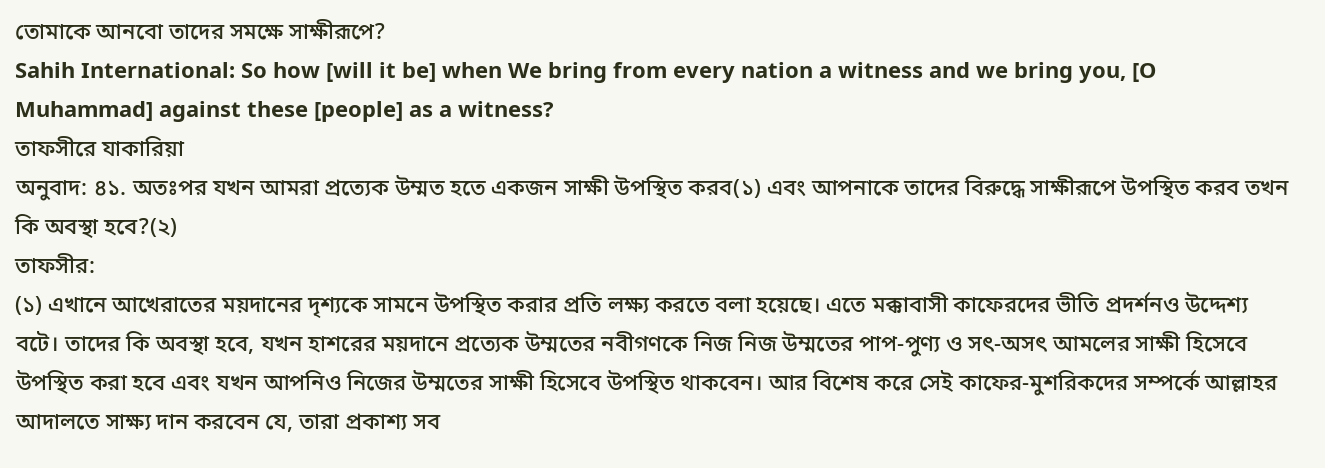তোমাকে আনবো তাদের সমক্ষে সাক্ষীরূপে?
Sahih International: So how [will it be] when We bring from every nation a witness and we bring you, [O Muhammad] against these [people] as a witness?
তাফসীরে যাকারিয়া
অনুবাদ: ৪১. অতঃপর যখন আমরা প্রত্যেক উম্মত হতে একজন সাক্ষী উপস্থিত করব(১) এবং আপনাকে তাদের বিরুদ্ধে সাক্ষীরূপে উপস্থিত করব তখন কি অবস্থা হবে?(২)
তাফসীর:
(১) এখানে আখেরাতের ময়দানের দৃশ্যকে সামনে উপস্থিত করার প্রতি লক্ষ্য করতে বলা হয়েছে। এতে মক্কাবাসী কাফেরদের ভীতি প্রদর্শনও উদ্দেশ্য বটে। তাদের কি অবস্থা হবে, যখন হাশরের ময়দানে প্রত্যেক উম্মতের নবীগণকে নিজ নিজ উম্মতের পাপ-পুণ্য ও সৎ-অসৎ আমলের সাক্ষী হিসেবে উপস্থিত করা হবে এবং যখন আপনিও নিজের উম্মতের সাক্ষী হিসেবে উপস্থিত থাকবেন। আর বিশেষ করে সেই কাফের-মুশরিকদের সম্পর্কে আল্লাহর আদালতে সাক্ষ্য দান করবেন যে, তারা প্রকাশ্য সব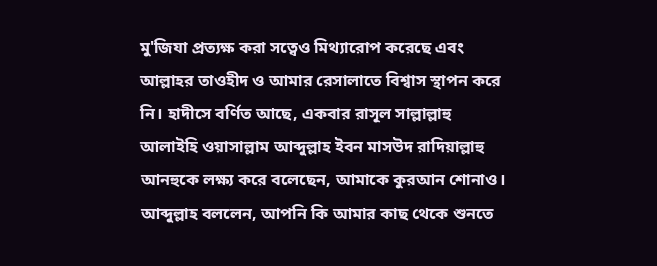মু'জিযা প্রত্যক্ষ করা সত্বেও মিথ্যারোপ করেছে এবং আল্লাহর তাওহীদ ও আমার রেসালাতে বিশ্বাস স্থাপন করে নি। হাদীসে বর্ণিত আছে, একবার রাসূল সাল্লাল্লাহু আলাইহি ওয়াসাল্লাম আব্দুল্লাহ ইবন মাসউদ রাদিয়াল্লাহু আনহুকে লক্ষ্য করে বলেছেন, আমাকে কুরআন শোনাও। আব্দুল্লাহ বললেন, আপনি কি আমার কাছ থেকে শুনতে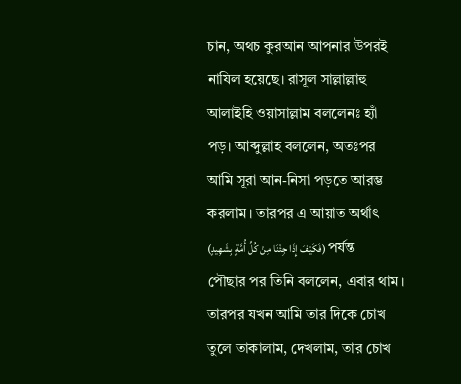চান, অথচ কুরআন আপনার উপরই নাযিল হয়েছে। রাসূল সাল্লাল্লাহু আলাইহি ওয়াসাল্লাম বললেনঃ হ্যাঁ পড়। আব্দুল্লাহ বললেন, অতঃপর আমি সূরা আন-নিসা পড়তে আরম্ভ করলাম। তারপর এ আয়াত অর্থাৎ (فَكَيْفَ إِذَا جِئْنَا مِنْ كُلِّ أُمَّةٍ بِشَهِيدٍ) পর্যন্ত পৌছার পর তিনি বললেন, এবার থাম। তারপর যখন আমি তার দিকে চোখ তুলে তাকালাম, দেখলাম, তার চোখ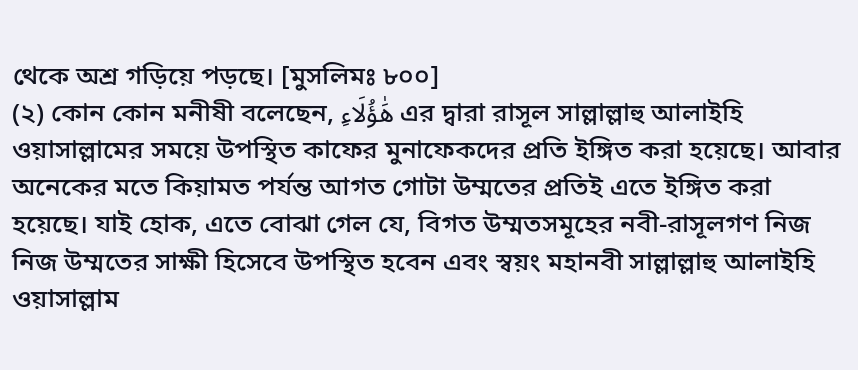থেকে অশ্র গড়িয়ে পড়ছে। [মুসলিমঃ ৮০০]
(২) কোন কোন মনীষী বলেছেন, هَٰؤُلَاءِ এর দ্বারা রাসূল সাল্লাল্লাহু আলাইহি ওয়াসাল্লামের সময়ে উপস্থিত কাফের মুনাফেকদের প্রতি ইঙ্গিত করা হয়েছে। আবার অনেকের মতে কিয়ামত পর্যন্ত আগত গোটা উম্মতের প্রতিই এতে ইঙ্গিত করা হয়েছে। যাই হোক, এতে বোঝা গেল যে, বিগত উম্মতসমূহের নবী-রাসূলগণ নিজ নিজ উম্মতের সাক্ষী হিসেবে উপস্থিত হবেন এবং স্বয়ং মহানবী সাল্লাল্লাহু আলাইহি ওয়াসাল্লাম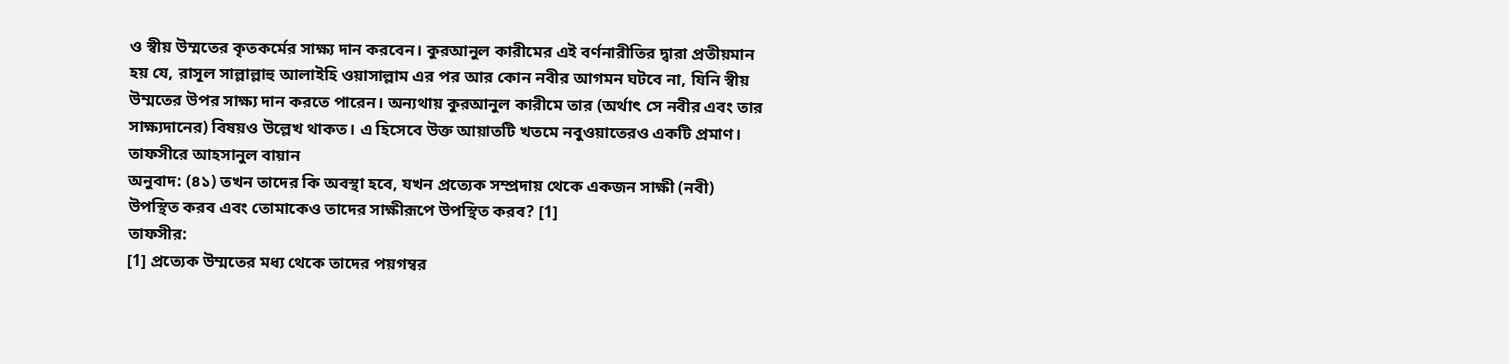ও স্বীয় উম্মতের কৃতকর্মের সাক্ষ্য দান করবেন। কুরআনুল কারীমের এই বর্ণনারীতির দ্বারা প্রতীয়মান হয় যে, রাসূল সাল্লাল্লাহু আলাইহি ওয়াসাল্লাম এর পর আর কোন নবীর আগমন ঘটবে না, যিনি স্বীয় উম্মতের উপর সাক্ষ্য দান করতে পারেন। অন্যথায় কুরআনুল কারীমে তার (অর্থাৎ সে নবীর এবং তার সাক্ষ্যদানের) বিষয়ও উল্লেখ থাকত। এ হিসেবে উক্ত আয়াতটি খতমে নবুওয়াতেরও একটি প্রমাণ।
তাফসীরে আহসানুল বায়ান
অনুবাদ: (৪১) তখন তাদের কি অবস্থা হবে, যখন প্রত্যেক সম্প্রদায় থেকে একজন সাক্ষী (নবী) উপস্থিত করব এবং তোমাকেও তাদের সাক্ষীরূপে উপস্থিত করব? [1]
তাফসীর:
[1] প্রত্যেক উম্মতের মধ্য থেকে তাদের পয়গম্বর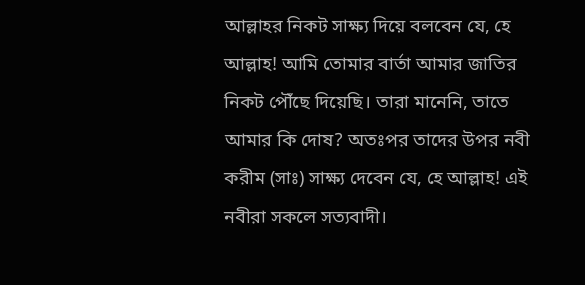আল্লাহর নিকট সাক্ষ্য দিয়ে বলবেন যে, হে আল্লাহ! আমি তোমার বার্তা আমার জাতির নিকট পৌঁছে দিয়েছি। তারা মানেনি, তাতে আমার কি দোষ? অতঃপর তাদের উপর নবী করীম (সাঃ) সাক্ষ্য দেবেন যে, হে আল্লাহ! এই নবীরা সকলে সত্যবাদী।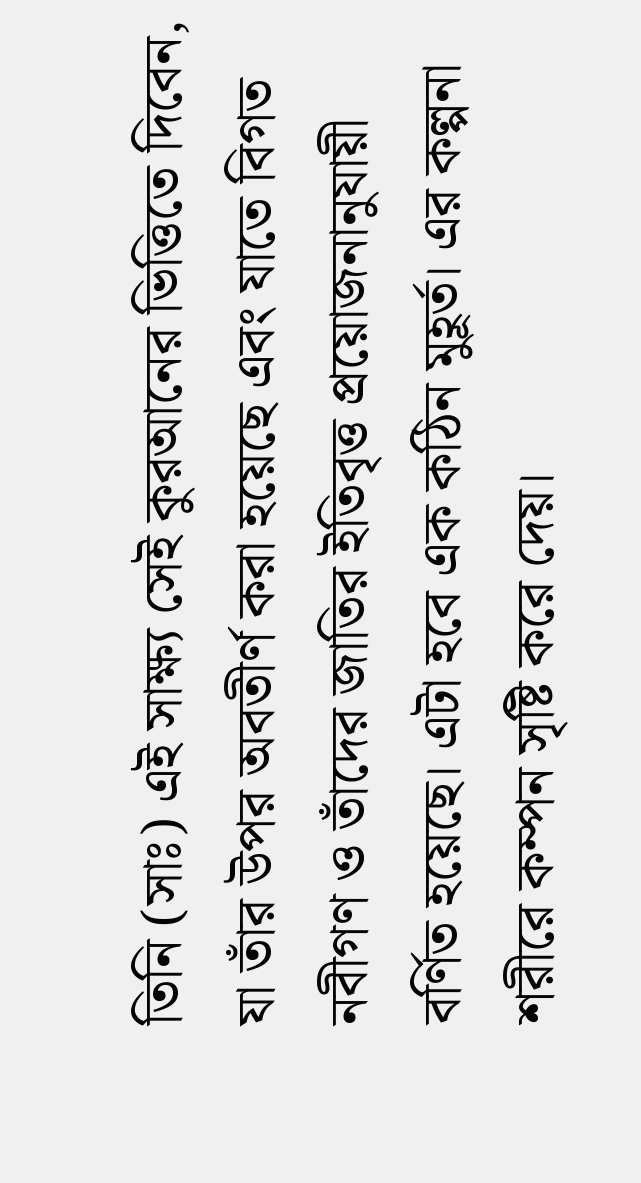তিনি (সাঃ) এই সাক্ষ্য সেই কুরআনের ভিত্তিতে দিবেন, যা তাঁর উপর অবতীর্ণ করা হয়েছে এবং যাতে বিগত নবীগণ ও তাঁদের জাতির ইতিবৃত্ত প্রয়োজনানুযায়ী বর্ণিত হয়েছে। এটা হবে এক কঠিন মুহূর্ত। এর কল্পনা শরীরে কম্পন সৃষ্টি করে দেয়।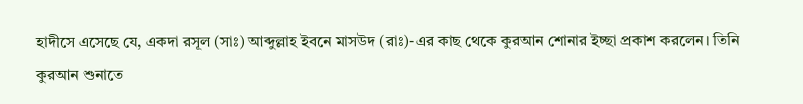হাদীসে এসেছে যে, একদা রসূল (সাঃ) আব্দুল্লাহ ইবনে মাসউদ (রাঃ)-এর কাছ থেকে কুরআন শোনার ইচ্ছা প্রকাশ করলেন। তিনি কুরআন শুনাতে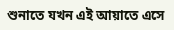শুনাতে যখন এই আয়াতে এসে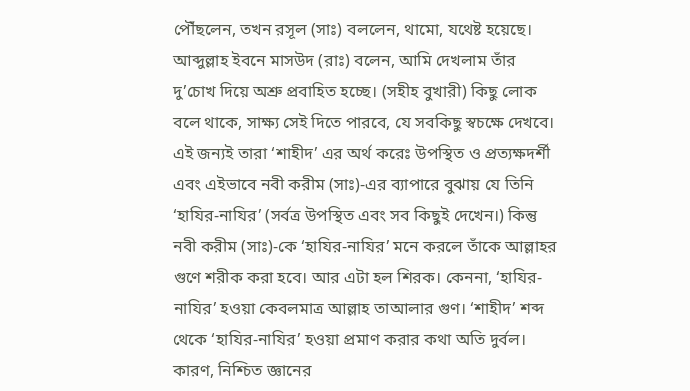পৌঁছলেন, তখন রসূল (সাঃ) বললেন, থামো, যথেষ্ট হয়েছে। আব্দুল্লাহ ইবনে মাসউদ (রাঃ) বলেন, আমি দেখলাম তাঁর দু’চোখ দিয়ে অশ্রু প্রবাহিত হচ্ছে। (সহীহ বুখারী) কিছু লোক বলে থাকে, সাক্ষ্য সেই দিতে পারবে, যে সবকিছু স্বচক্ষে দেখবে। এই জন্যই তারা ‘শাহীদ’ এর অর্থ করেঃ উপস্থিত ও প্রত্যক্ষদর্শী এবং এইভাবে নবী করীম (সাঃ)-এর ব্যাপারে বুঝায় যে তিনি ‘হাযির-নাযির’ (সর্বত্র উপস্থিত এবং সব কিছুই দেখেন।) কিন্তু নবী করীম (সাঃ)-কে ‘হাযির-নাযির’ মনে করলে তাঁকে আল্লাহর গুণে শরীক করা হবে। আর এটা হল শিরক। কেননা, ‘হাযির-নাযির’ হওয়া কেবলমাত্র আল্লাহ তাআলার গুণ। ‘শাহীদ’ শব্দ থেকে ‘হাযির-নাযির’ হওয়া প্রমাণ করার কথা অতি দুর্বল। কারণ, নিশ্চিত জ্ঞানের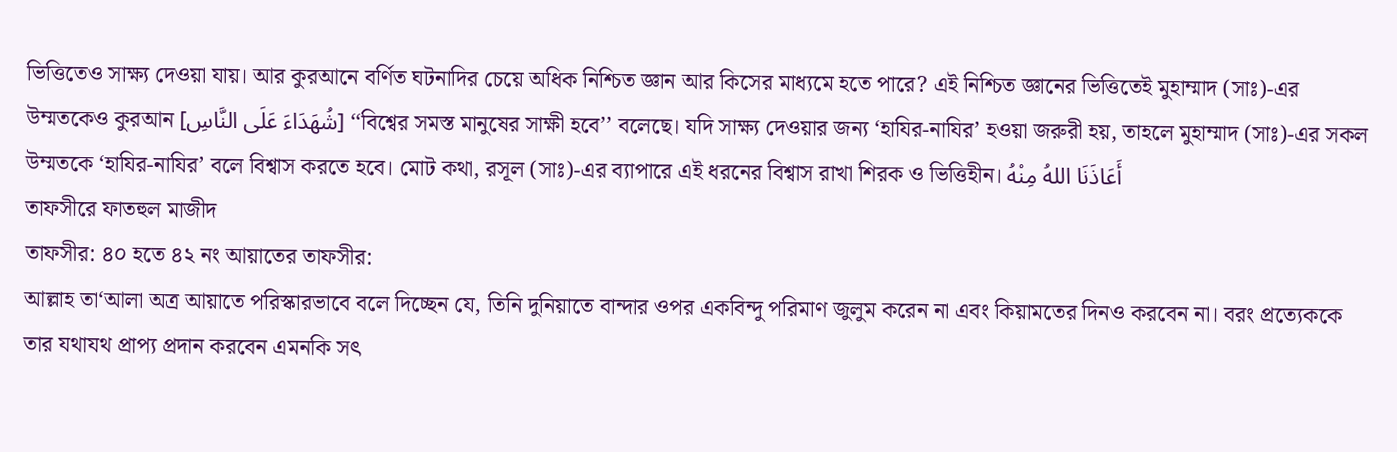ভিত্তিতেও সাক্ষ্য দেওয়া যায়। আর কুরআনে বর্ণিত ঘটনাদির চেয়ে অধিক নিশ্চিত জ্ঞান আর কিসের মাধ্যমে হতে পারে? এই নিশ্চিত জ্ঞানের ভিত্তিতেই মুহাম্মাদ (সাঃ)-এর উম্মতকেও কুরআন [شُهَدَاءَ عَلَى النَّاسِ] ‘‘বিশ্বের সমস্ত মানুষের সাক্ষী হবে’’ বলেছে। যদি সাক্ষ্য দেওয়ার জন্য ‘হাযির-নাযির’ হওয়া জরুরী হয়, তাহলে মুহাম্মাদ (সাঃ)-এর সকল উম্মতকে ‘হাযির-নাযির’ বলে বিশ্বাস করতে হবে। মোট কথা, রসূল (সাঃ)-এর ব্যাপারে এই ধরনের বিশ্বাস রাখা শিরক ও ভিত্তিহীন। أَعَاذَنَا اللهُ مِنْهُ
তাফসীরে ফাতহুল মাজীদ
তাফসীর: ৪০ হতে ৪২ নং আয়াতের তাফসীর:
আল্লাহ তা‘আলা অত্র আয়াতে পরিস্কারভাবে বলে দিচ্ছেন যে, তিনি দুনিয়াতে বান্দার ওপর একবিন্দু পরিমাণ জুলুম করেন না এবং কিয়ামতের দিনও করবেন না। বরং প্রত্যেককে তার যথাযথ প্রাপ্য প্রদান করবেন এমনকি সৎ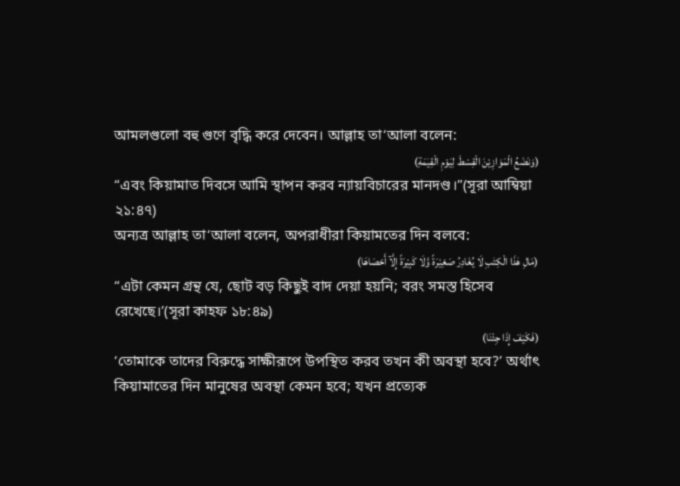আমলগুলো বহু গুণে বৃদ্ধি করে দেবেন। আল্লাহ তা‘আলা বলেন:
(وَنَضَعُ الْمَوَازِيْنَ الْقِسْطَ لِيَوْمِ الْقِيٰمَةِ)
“এবং কিয়ামাত দিবসে আমি স্থাপন করব ন্যায়বিচারের মানদণ্ড।”(সূরা আম্বিয়া ২১:৪৭)
অন্যত্র আল্লাহ তা‘আলা বলেন, অপরাধীরা কিয়ামতের দিন বলবে:
(مَالِ هٰذَا الْكِتٰبِ لَا يُغَادِرُ صَغِيْرَةً وَّلَا كَبِيْرَةً إِلَّآ أَحْصَاهَا)
“এটা কেমন গ্রন্থ যে, ছোট বড় কিছুই বাদ দেয়া হয়নি; বরং সমস্ত হিসেব রেখেছে।’(সূরা কাহফ ১৮:৪৯)
(فَكَيْفَ إِذَا جِئْنَا)
‘তোমাকে তাদের বিরুদ্ধে সাক্ষীরূপে উপস্থিত করব তখন কী অবস্থা হবে?’ অর্থাৎ কিয়ামাতের দিন মানুষের অবস্থা কেমন হবে; যখন প্রত্যেক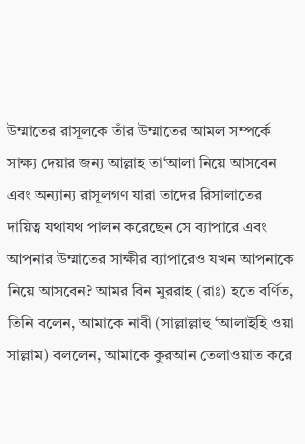উম্মাতের রাসূলকে তাঁর উম্মাতের আমল সম্পর্কে সাক্ষ্য দেয়ার জন্য আল্লাহ তা‘আলা নিয়ে আসবেন এবং অন্যান্য রাসূলগণ যারা তাদের রিসালাতের দায়িত্ব যথাযথ পালন করেছেন সে ব্যাপারে এবং আপনার উম্মাতের সাক্ষীর ব্যাপারেও যখন আপনাকে নিয়ে আসবেন? আমর বিন মুররাহ (রাঃ) হতে বর্ণিত, তিনি বলেন, আমাকে নাবী (সাল্লাল্লাহু ‘আলাইহি ওয়া সাল্লাম) বললেন, আমাকে কুরআন তেলাওয়াত করে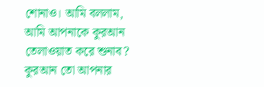শোনাও। আমি বললাম, আমি আপনাকে কুরআন তেলাওয়াত করে শুনাব? কুরআন তো আপনার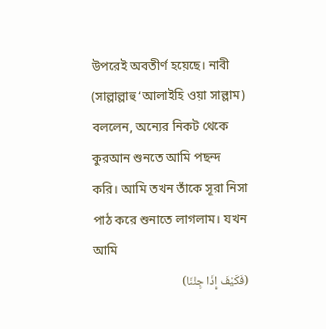উপরেই অবতীর্ণ হয়েছে। নাবী (সাল্লাল্লাহু ‘আলাইহি ওয়া সাল্লাম) বললেন, অন্যের নিকট থেকে কুরআন শুনতে আমি পছন্দ করি। আমি তখন তাঁকে সূরা নিসা পাঠ করে শুনাতে লাগলাম। যখন আমি
(فَكَيْفَ إِذَا جِئْنَا)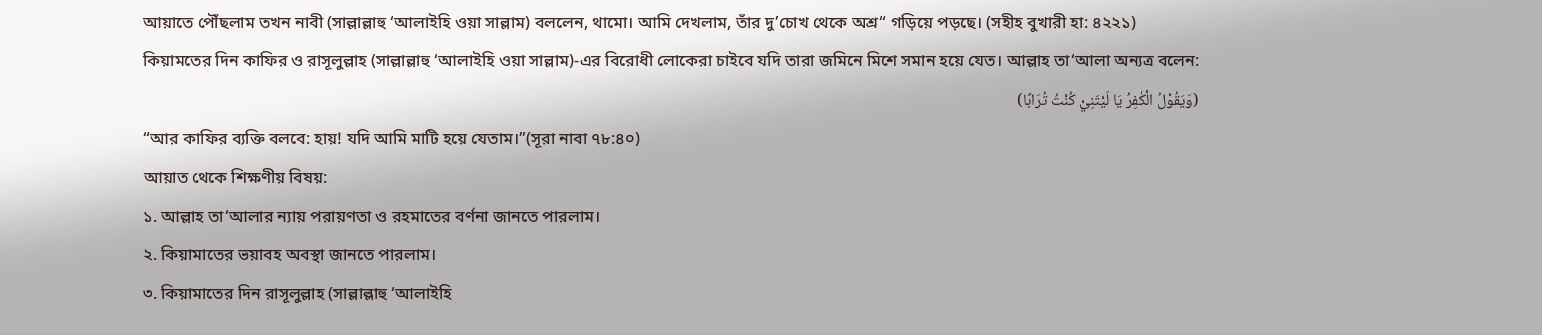আয়াতে পৌঁছলাম তখন নাবী (সাল্লাল্লাহু ‘আলাইহি ওয়া সাল্লাম) বললেন, থামো। আমি দেখলাম, তাঁর দু’চোখ থেকে অশ্র“ গড়িয়ে পড়ছে। (সহীহ বুখারী হা: ৪২২১)
কিয়ামতের দিন কাফির ও রাসূলুল্লাহ (সাল্লাল্লাহু ‘আলাইহি ওয়া সাল্লাম)-এর বিরোধী লোকেরা চাইবে যদি তারা জমিনে মিশে সমান হয়ে যেত। আল্লাহ তা‘আলা অন্যত্র বলেন:
(وَيَقُوْلُ الْكٰفِرُ يَا لَيْتَنِيْ كُنْتُ تُرَابًا)
“আর কাফির ব্যক্তি বলবে: হায়! যদি আমি মাটি হয়ে যেতাম।”(সূরা নাবা ৭৮:৪০)
আয়াত থেকে শিক্ষণীয় বিষয়:
১. আল্লাহ তা‘আলার ন্যায় পরায়ণতা ও রহমাতের বর্ণনা জানতে পারলাম।
২. কিয়ামাতের ভয়াবহ অবস্থা জানতে পারলাম।
৩. কিয়ামাতের দিন রাসূলুল্লাহ (সাল্লাল্লাহু ‘আলাইহি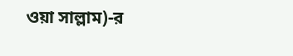ওয়া সাল্লাম)-র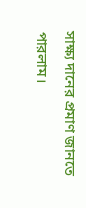সাক্ষ্য দানের প্রমাণ জানতে পারলাম।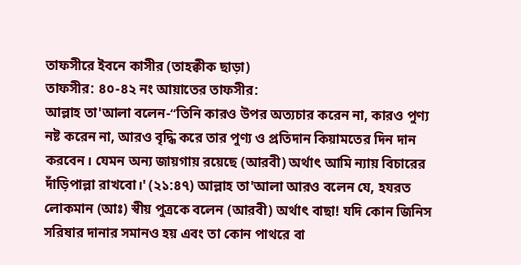তাফসীরে ইবনে কাসীর (তাহক্বীক ছাড়া)
তাফসীর: ৪০-৪২ নং আয়াতের তাফসীর:
আল্লাহ তা'আলা বলেন-“তিনি কারও উপর অত্যচার করেন না, কারও পুণ্য নষ্ট করেন না, আরও বৃদ্ধি করে তার পুণ্য ও প্রতিদান কিয়ামতের দিন দান করবেন। যেমন অন্য জায়গায় রয়েছে (আরবী) অর্থাৎ আমি ন্যায় বিচারের দাঁড়িপাল্লা রাখবো।' (২১:৪৭) আল্লাহ তা'আলা আরও বলেন যে, হযরত লোকমান (আঃ) স্বীয় পুত্রকে বলেন (আরবী) অর্থাৎ বাছা! যদি কোন জিনিস সরিষার দানার সমানও হয় এবং তা কোন পাথরে বা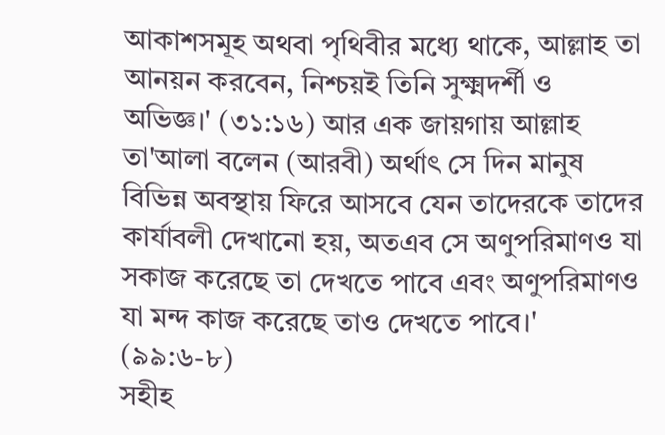আকাশসমূহ অথবা পৃথিবীর মধ্যে থাকে, আল্লাহ তা আনয়ন করবেন, নিশ্চয়ই তিনি সুক্ষ্মদর্শী ও অভিজ্ঞ।' (৩১:১৬) আর এক জায়গায় আল্লাহ তা'আলা বলেন (আরবী) অর্থাৎ সে দিন মানুষ বিভিন্ন অবস্থায় ফিরে আসবে যেন তাদেরকে তাদের কার্যাবলী দেখানো হয়, অতএব সে অণুপরিমাণও যা সকাজ করেছে তা দেখতে পাবে এবং অণুপরিমাণও যা মন্দ কাজ করেছে তাও দেখতে পাবে।' (৯৯:৬-৮)
সহীহ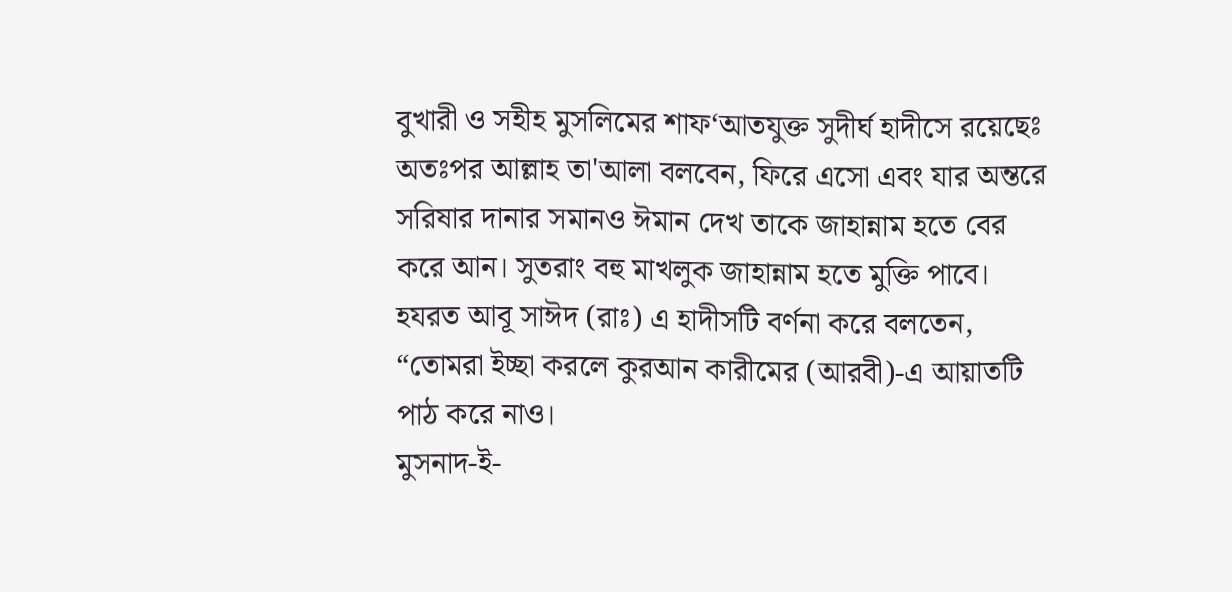বুখারী ও সহীহ মুসলিমের শাফ‘আতযুক্ত সুদীর্ঘ হাদীসে রয়েছেঃ অতঃপর আল্লাহ তা'আলা বলবেন, ফিরে এসো এবং যার অন্তরে সরিষার দানার সমানও ঈমান দেখ তাকে জাহান্নাম হতে বের করে আন। সুতরাং বহু মাখলুক জাহান্নাম হতে মুক্তি পাবে। হযরত আবূ সাঈদ (রাঃ) এ হাদীসটি বর্ণনা করে বলতেন, “তোমরা ইচ্ছা করলে কুরআন কারীমের (আরবী)-এ আয়াতটি পাঠ করে নাও।
মুসনাদ-ই-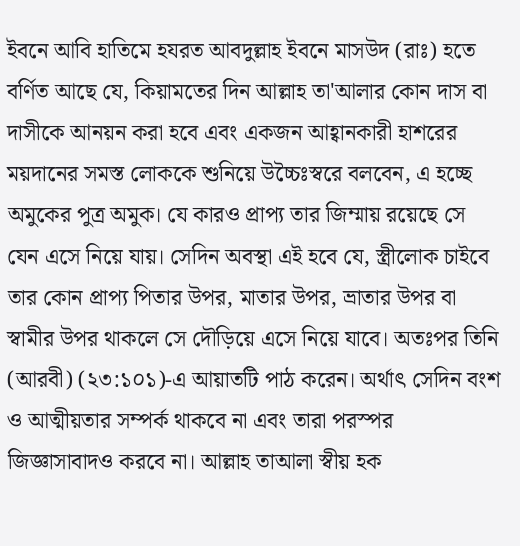ইবনে আবি হাতিমে হযরত আবদুল্লাহ ইবনে মাসউদ (রাঃ) হতে বর্ণিত আছে যে, কিয়ামতের দিন আল্লাহ তা'আলার কোন দাস বা দাসীকে আনয়ন করা হবে এবং একজন আহ্বানকারী হাশরের ময়দানের সমস্ত লোককে শুনিয়ে উচ্চৈঃস্বরে বলবেন, এ হচ্ছে অমুকের পুত্র অমুক। যে কারও প্রাপ্য তার জিম্মায় রয়েছে সে যেন এসে নিয়ে যায়। সেদিন অবস্থা এই হবে যে, স্ত্রীলোক চাইবে তার কোন প্রাপ্য পিতার উপর, মাতার উপর, ভ্রাতার উপর বা স্বামীর উপর থাকলে সে দৌড়িয়ে এসে নিয়ে যাবে। অতঃপর তিনি (আরবী) (২৩:১০১)-এ আয়াতটি পাঠ করেন। অর্থাৎ সেদিন বংশ ও আত্মীয়তার সম্পর্ক থাকবে না এবং তারা পরস্পর জিজ্ঞাসাবাদও করবে না। আল্লাহ তাআলা স্বীয় হক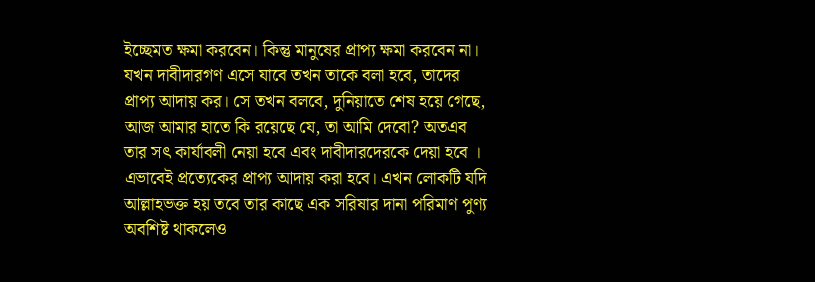ইচ্ছেমত ক্ষমা করবেন। কিন্তু মানুষের প্রাপ্য ক্ষমা করবেন না। যখন দাবীদারগণ এসে যাবে তখন তাকে বলা হবে, তাদের প্রাপ্য আদায় কর। সে তখন বলবে, দুনিয়াতে শেষ হয়ে গেছে, আজ আমার হাতে কি রয়েছে যে, তা আমি দেবো? অতএব তার সৎ কার্যাবলী নেয়া হবে এবং দাবীদারদেরকে দেয়া হবে ।
এভাবেই প্রত্যেকের প্রাপ্য আদায় করা হবে। এখন লোকটি যদি আল্লাহভক্ত হয় তবে তার কাছে এক সরিষার দানা পরিমাণ পুণ্য অবশিষ্ট থাকলেও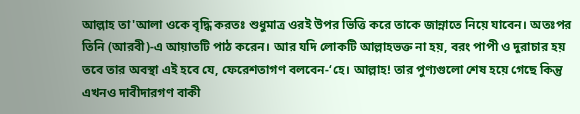আল্লাহ তা'আলা ওকে বৃদ্ধি করতঃ শুধুমাত্র ওরই উপর ভিত্তি করে তাকে জান্নাতে নিয়ে যাবেন। অতঃপর তিনি (আরবী)-এ আয়াতটি পাঠ করেন। আর যদি লোকটি আল্লাহভক্ত না হয়, বরং পাপী ও দুরাচার হয় তবে তার অবস্থা এই হবে যে, ফেরেশতাগণ বলবেন-‘হে। আল্লাহ! তার পুণ্যগুলো শেষ হয়ে গেছে কিন্তু এখনও দাবীদারগণ বাকী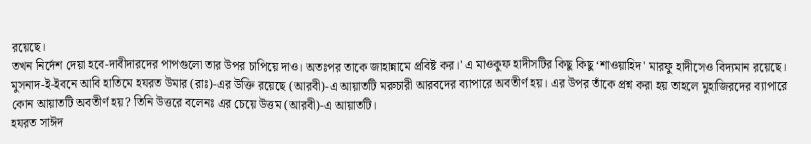রয়েছে।
তখন নির্দেশ দেয়া হবে-দাবীদারদের পাপগুলো তার উপর চাপিয়ে দাও। অতঃপর তাকে জাহান্নামে প্রবিষ্ট কর।' এ মাওকুফ হাদীসটির কিছু কিছু ‘শাওয়াহিদ' মারফু হাদীসেও বিদ্যমান রয়েছে।
মুসনাদ-ই-ইবনে আবি হাতিমে হযরত উমার (রাঃ)-এর উক্তি রয়েছে (আরবী)-এ আয়াতটি মরুচারী আরবদের ব্যাপারে অবতীর্ণ হয়। এর উপর তাঁকে প্রশ্ন করা হয় তাহলে মুহাজিরদের ব্যাপারে কোন আয়াতটি অবতীর্ণ হয়? তিনি উত্তরে বলেনঃ এর চেয়ে উত্তম (আরবী)-এ আয়াতটি।
হযরত সাঈদ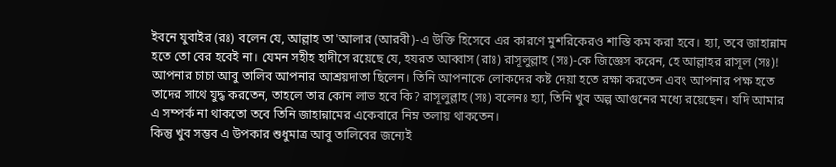ইবনে যুবাইর (রঃ) বলেন যে, আল্লাহ তা'আলার (আরবী)-এ উক্তি হিসেবে এর কারণে মুশরিকেরও শাস্তি কম করা হবে। হ্যা, তবে জাহান্নাম হতে তো বের হবেই না। যেমন সহীহ হাদীসে রয়েছে যে, হযরত আব্বাস (রাঃ) রাসূলুল্লাহ (সঃ)-কে জিজ্ঞেস করেন, হে আল্লাহর রাসূল (সঃ)! আপনার চাচা আবু তালিব আপনার আশ্রয়দাতা ছিলেন। তিনি আপনাকে লোকদের কষ্ট দেয়া হতে রক্ষা করতেন এবং আপনার পক্ষ হতে তাদের সাথে যুদ্ধ করতেন, তাহলে তার কোন লাভ হবে কি? রাসূলুল্লাহ (সঃ) বলেনঃ হ্যা, তিনি খুব অল্প আগুনের মধ্যে রয়েছেন। যদি আমার এ সম্পর্ক না থাকতো তবে তিনি জাহান্নামের একেবারে নিম্ন তলায় থাকতেন।
কিন্তু খুব সম্ভব এ উপকার শুধুমাত্র আবু তালিবের জন্যেই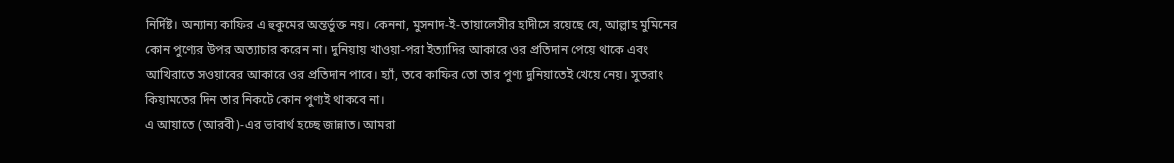নির্দিষ্ট। অন্যান্য কাফির এ হুকুমের অন্তর্ভুক্ত নয়। কেননা, মুসনাদ-ই-তায়ালেসীর হাদীসে রয়েছে যে, আল্লাহ মুমিনের কোন পুণ্যের উপর অত্যাচার করেন না। দুনিয়ায় খাওয়া-পরা ইত্যাদির আকারে ওর প্রতিদান পেয়ে থাকে এবং আখিরাতে সওয়াবের আকারে ওর প্রতিদান পাবে। হ্যাঁ, তবে কাফির তো তার পুণ্য দুনিয়াতেই খেয়ে নেয়। সুতরাং কিয়ামতের দিন তার নিকটে কোন পুণ্যই থাকবে না।
এ আয়াতে (আরবী)-এর ভাবার্থ হচ্ছে জান্নাত। আমরা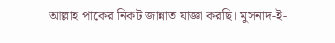আল্লাহ পাকের নিকট জান্নাত যাজ্ঞা করছি। মুসনাদ-ই-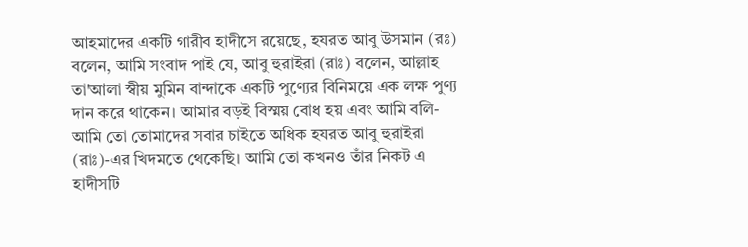আহমাদের একটি গারীব হাদীসে রয়েছে, হযরত আবু উসমান (রঃ) বলেন, আমি সংবাদ পাই যে, আবু হুরাইরা (রাঃ) বলেন, আল্লাহ তা'আলা স্বীয় মুমিন বান্দাকে একটি পুণ্যের বিনিময়ে এক লক্ষ পুণ্য দান করে থাকেন। আমার বড়ই বিস্ময় বোধ হয় এবং আমি বলি- আমি তো তোমাদের সবার চাইতে অধিক হযরত আবু হুরাইরা (রাঃ)-এর খিদমতে থেকেছি। আমি তো কখনও তাঁর নিকট এ হাদীসটি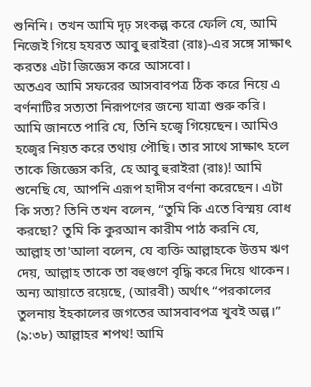শুনিনি। তখন আমি দৃঢ় সংকল্প করে ফেলি যে, আমি নিজেই গিয়ে হযরত আবু হুরাইরা (রাঃ)-এর সঙ্গে সাক্ষাৎ করতঃ এটা জিজ্ঞেস করে আসবো।
অতএব আমি সফরের আসবাবপত্র ঠিক করে নিয়ে এ বর্ণনাটির সত্যতা নিরূপণের জন্যে যাত্রা শুরু করি। আমি জানতে পারি যে, তিনি হজ্বে গিয়েছেন। আমিও হজ্বের নিয়ত করে তথায় পৌছি। তার সাথে সাক্ষাৎ হলে তাকে জিজ্ঞেস করি, হে আবু হুরাইরা (রাঃ)! আমি শুনেছি যে, আপনি এরূপ হাদীস বর্ণনা করেছেন। এটা কি সত্য? তিনি তখন বলেন, “তুমি কি এতে বিস্ময় বোধ করছো? তুমি কি কুরআন কারীম পাঠ করনি যে, আল্লাহ তা'আলা বলেন, যে ব্যক্তি আল্লাহকে উত্তম ঋণ দেয়, আল্লাহ তাকে তা বহুগুণে বৃদ্ধি করে দিয়ে থাকেন।
অন্য আয়াতে রয়েছে, (আরবী) অর্থাৎ “পরকালের তুলনায় ইহকালের জগতের আসবাবপত্র খুবই অল্প।” (৯:৩৮) আল্লাহর শপথ! আমি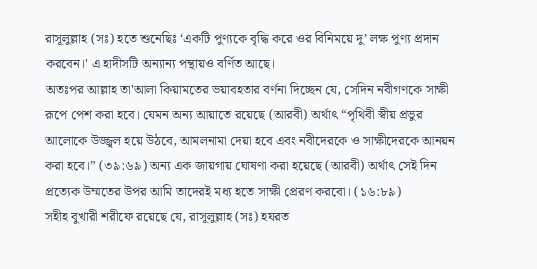রাসূলুল্লাহ (সঃ) হতে শুনেছিঃ ‘একটি পুণ্যকে বৃদ্ধি করে ওর বিনিময়ে দু’ লক্ষ পুণ্য প্রদান করবেন।' এ হাদীসটি অন্যান্য পন্থায়ও বর্ণিত আছে।
অতঃপর আল্লাহ তা'আলা কিয়ামতের ভয়াবহতার বর্ণনা দিচ্ছেন যে, সেদিন নবীগণকে সাক্ষী রূপে পেশ করা হবে। যেমন অন্য আয়াতে রয়েছে (আরবী) অর্থাৎ “পৃথিবী স্বীয় প্রভুর আলোকে উজ্জ্বল হয়ে উঠবে, আমলনামা দেয়া হবে এবং নবীদেরকে ও সাক্ষীদেরকে আনয়ন করা হবে।” (৩৯:৬৯) অন্য এক জায়গায় ঘোষণা করা হয়েছে (আরবী) অর্থাৎ সেই দিন প্রত্যেক উম্মতের উপর আমি তাদেরই মধ্য হতে সাক্ষী প্রেরণ করবো। (১৬:৮৯)
সহীহ বুখারী শরীফে রয়েছে যে, রাসূলুল্লাহ (সঃ) হযরত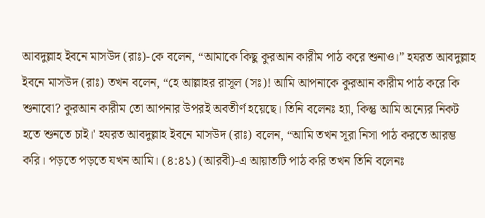আবদুল্লাহ ইবনে মাসউদ (রাঃ)-কে বলেন, “আমাকে কিছু কুরআন কারীম পাঠ করে শুনাও।” হযরত আবদুল্লাহ ইবনে মাসউদ (রাঃ) তখন বলেন, “হে আল্লাহর রাসূল (সঃ)! আমি আপনাকে কুরআন কারীম পাঠ করে কি শুনাবো? কুরআন কারীম তো আপনার উপরই অবতীর্ণ হয়েছে। তিনি বলেনঃ হ্যা, কিন্তু আমি অন্যের নিকট হতে শুনতে চাই।' হযরত আবদুল্লাহ ইবনে মাসউদ (রাঃ) বলেন, “আমি তখন সূরা নিসা পাঠ করতে আরম্ভ করি। পড়তে পড়তে যখন আমি। (৪:৪১) (আরবী)-এ আয়াতটি পাঠ করি তখন তিনি বলেনঃ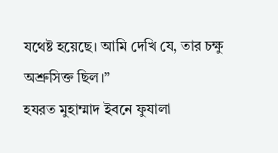যথেষ্ট হয়েছে। আমি দেখি যে, তার চক্ষু অশ্রুসিক্ত ছিল।”
হযরত মুহাম্মাদ ইবনে ফুযালা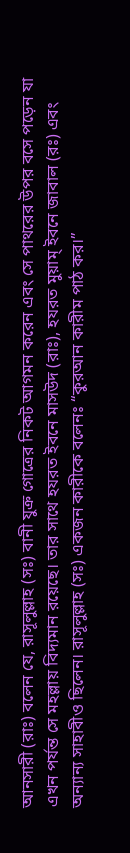আনসারী (রাঃ) বলেন যে, রাসূলুল্লাহ (সঃ) বানী যুক্র গোত্রের নিকট আগমন করেন এবং সে পাথরের উপর বসে পড়েন যা এখন পর্যন্ত সে মহল্লায় বিদ্যমান রয়েছে। তার সাথে হযরত ইবনে মাসউদ (রাঃ), হযরত মুয়াম্ ইবনে জাবাল (রঃ) এবং অন্যান্য সাহাবীও ছিলেন। রাসূলুল্লাহ (সঃ) একজন কারীকে বলেনঃ “কুরআন কারীম পাঠ কর।”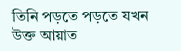তিনি পড়তে পড়তে যখন উক্ত আয়াত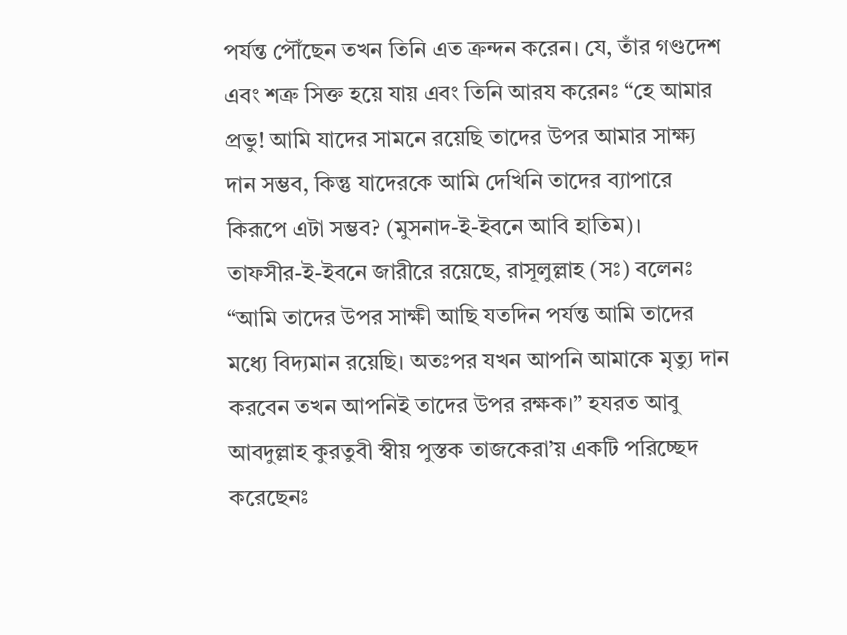পর্যন্ত পৌঁছেন তখন তিনি এত ক্রন্দন করেন। যে, তাঁর গণ্ডদেশ এবং শত্রু সিক্ত হয়ে যায় এবং তিনি আরয করেনঃ “হে আমার প্রভু! আমি যাদের সামনে রয়েছি তাদের উপর আমার সাক্ষ্য দান সম্ভব, কিন্তু যাদেরকে আমি দেখিনি তাদের ব্যাপারে কিরূপে এটা সম্ভব? (মুসনাদ-ই-ইবনে আবি হাতিম)।
তাফসীর-ই-ইবনে জারীরে রয়েছে, রাসূলুল্লাহ (সঃ) বলেনঃ “আমি তাদের উপর সাক্ষী আছি যতদিন পর্যন্ত আমি তাদের মধ্যে বিদ্যমান রয়েছি। অতঃপর যখন আপনি আমাকে মৃত্যু দান করবেন তখন আপনিই তাদের উপর রক্ষক।” হযরত আবু আবদুল্লাহ কুরতুবী স্বীয় পুস্তক তাজকেরা’য় একটি পরিচ্ছেদ করেছেনঃ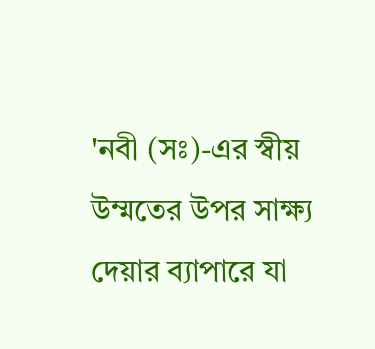'নবী (সঃ)-এর স্বীয় উম্মতের উপর সাক্ষ্য দেয়ার ব্যাপারে যা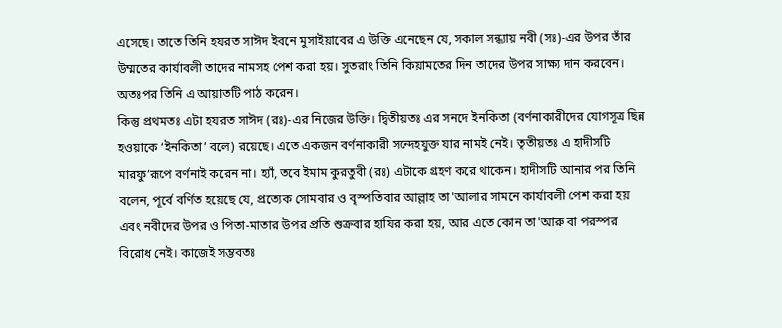এসেছে। তাতে তিনি হযরত সাঈদ ইবনে মুসাইয়াবের এ উক্তি এনেছেন যে, সকাল সন্ধ্যায় নবী (সঃ)-এর উপর তাঁর উম্মতের কার্যাবলী তাদের নামসহ পেশ করা হয়। সুতরাং তিনি কিয়ামতের দিন তাদের উপর সাক্ষ্য দান করবেন। অতঃপর তিনি এ আয়াতটি পাঠ করেন।
কিন্তু প্রথমতঃ এটা হযরত সাঈদ (রঃ)-এর নিজের উক্তি। দ্বিতীয়তঃ এর সনদে ইনকিতা (বর্ণনাকারীদের যোগসূত্র ছিন্ন হওয়াকে ‘ইনকিতা’ বলে) রয়েছে। এতে একজন বর্ণনাকারী সন্দেহযুক্ত যার নামই নেই। তৃতীয়তঃ এ হাদীসটি মারফু’রূপে বর্ণনাই করেন না। হ্যাঁ, তবে ইমাম কুরতুবী (রঃ) এটাকে গ্রহণ করে থাকেন। হাদীসটি আনার পর তিনি বলেন, পূর্বে বর্ণিত হয়েছে যে, প্রত্যেক সোমবার ও বৃস্পতিবার আল্লাহ তা'আলার সামনে কার্যাবলী পেশ করা হয় এবং নবীদের উপর ও পিতা-মাতার উপর প্রতি শুক্রবার হাযির করা হয়, আর এতে কোন তা'আরু বা পরস্পর বিরোধ নেই। কাজেই সম্ভবতঃ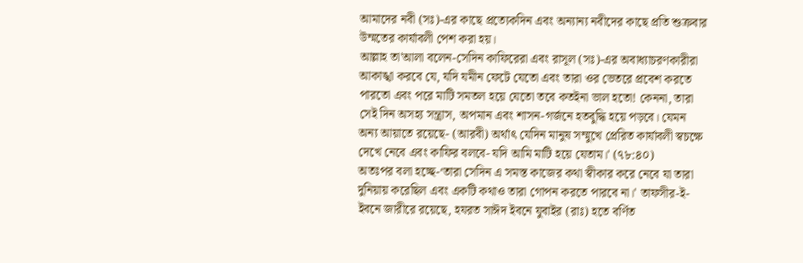আমাদের নবী (সঃ)-এর কাছে প্রত্যেকদিন এবং অন্যান্য নবীদের কাছে প্রতি শুক্রবার উম্মতের কার্যাবলী পেশ করা হয়।
আল্লাহ তা'আলা বলেন-সেদিন কাফিরেরা এবং রাসূল (সঃ)-এর অবাধ্যাচরণকারীরা আকাঙ্খা করবে যে, যদি যমীন ফেটে যেতো এবং তারা ওর ভেতরে প্রবেশ করতে পারতো এবং পরে মাটি সমতল হয়ে যেতো তবে কতইনা ভাল হতো! কেননা, তারা সেই দিন অসহ্য সন্ত্রাস, অপমান এবং শাসন-গর্জনে হতবুদ্ধি হয়ে পড়বে। যেমন অন্য আয়াতে রয়েছে- (আরবী) অর্থাৎ যেদিন মানুষ সম্মুখে প্রেরিত কার্যাবলী স্বচক্ষে দেখে নেবে এবং কাফির বলবে- যদি আমি মাটি হয়ে যেতাম।' (৭৮:৪০)
অতঃপর বলা হচ্ছে-‘তারা সেদিন এ সমস্ত কাজের কথা স্বীকার করে নেবে যা তারা দুনিয়ায় করেছিল এবং একটি কথাও তারা গোপন করতে পারবে না।' তাফসীর-ই-ইবনে জারীরে রয়েছে, হযরত সাঈদ ইবনে যুবাইর (রাঃ) হতে বর্ণিত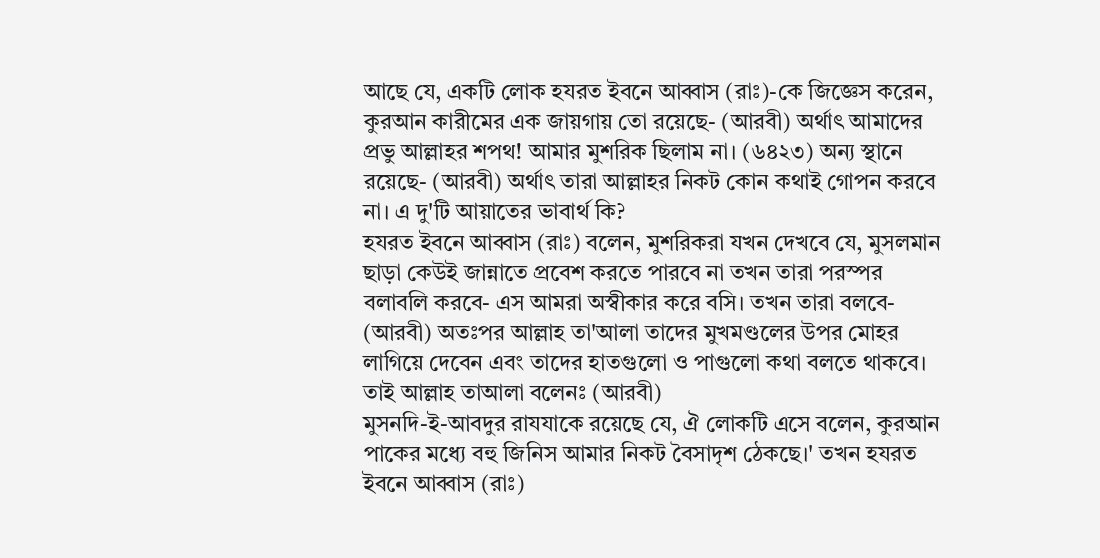আছে যে, একটি লোক হযরত ইবনে আব্বাস (রাঃ)-কে জিজ্ঞেস করেন, কুরআন কারীমের এক জায়গায় তো রয়েছে- (আরবী) অর্থাৎ আমাদের প্রভু আল্লাহর শপথ! আমার মুশরিক ছিলাম না। (৬৪২৩) অন্য স্থানে রয়েছে- (আরবী) অর্থাৎ তারা আল্লাহর নিকট কোন কথাই গোপন করবে না। এ দু'টি আয়াতের ভাবার্থ কি?
হযরত ইবনে আব্বাস (রাঃ) বলেন, মুশরিকরা যখন দেখবে যে, মুসলমান ছাড়া কেউই জান্নাতে প্রবেশ করতে পারবে না তখন তারা পরস্পর বলাবলি করবে- এস আমরা অস্বীকার করে বসি। তখন তারা বলবে- (আরবী) অতঃপর আল্লাহ তা'আলা তাদের মুখমণ্ডলের উপর মোহর লাগিয়ে দেবেন এবং তাদের হাতগুলো ও পাগুলো কথা বলতে থাকবে। তাই আল্লাহ তাআলা বলেনঃ (আরবী)
মুসনদি-ই-আবদুর রাযযাকে রয়েছে যে, ঐ লোকটি এসে বলেন, কুরআন পাকের মধ্যে বহু জিনিস আমার নিকট বৈসাদৃশ ঠেকছে।' তখন হযরত ইবনে আব্বাস (রাঃ)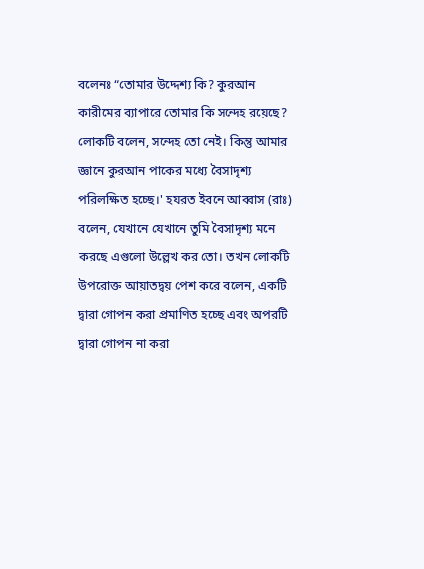বলেনঃ “তোমার উদ্দেশ্য কি? কুরআন কারীমের ব্যাপারে তোমার কি সন্দেহ রয়েছে? লোকটি বলেন, সন্দেহ তো নেই। কিন্তু আমার জ্ঞানে কুরআন পাকের মধ্যে বৈসাদৃশ্য পরিলক্ষিত হচ্ছে।' হযরত ইবনে আব্বাস (রাঃ) বলেন, যেখানে যেখানে তুমি বৈসাদৃশ্য মনে করছে এগুলো উল্লেখ কর তো। তখন লোকটি উপরোক্ত আয়াতদ্বয় পেশ করে বলেন, একটি দ্বারা গোপন করা প্রমাণিত হচ্ছে এবং অপরটি দ্বারা গোপন না করা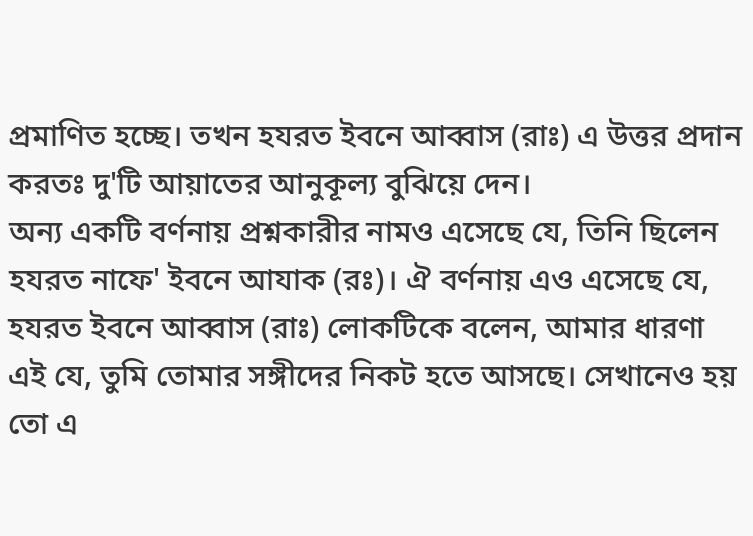প্রমাণিত হচ্ছে। তখন হযরত ইবনে আব্বাস (রাঃ) এ উত্তর প্রদান করতঃ দু'টি আয়াতের আনুকূল্য বুঝিয়ে দেন।
অন্য একটি বর্ণনায় প্রশ্নকারীর নামও এসেছে যে, তিনি ছিলেন হযরত নাফে' ইবনে আযাক (রঃ)। ঐ বর্ণনায় এও এসেছে যে, হযরত ইবনে আব্বাস (রাঃ) লোকটিকে বলেন, আমার ধারণা এই যে, তুমি তোমার সঙ্গীদের নিকট হতে আসছে। সেখানেও হয় তো এ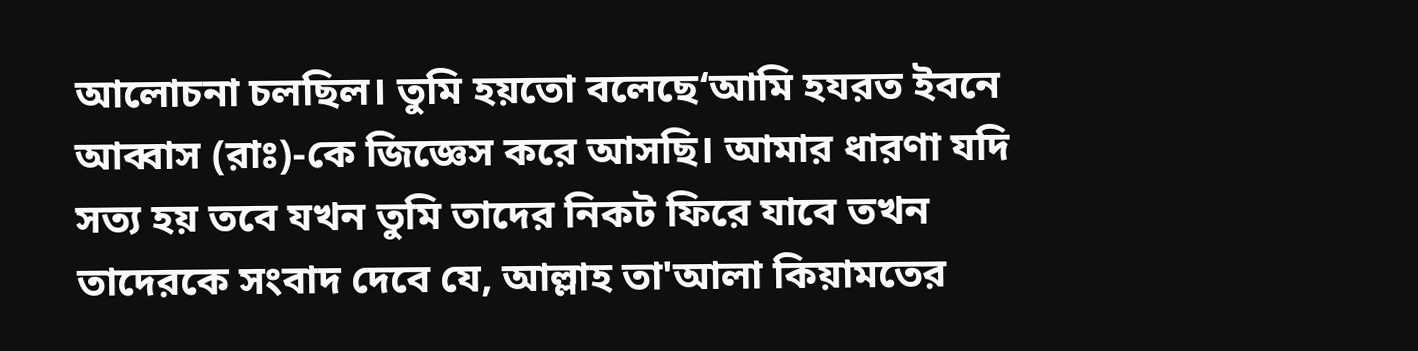আলোচনা চলছিল। তুমি হয়তো বলেছে‘আমি হযরত ইবনে আব্বাস (রাঃ)-কে জিজ্ঞেস করে আসছি। আমার ধারণা যদি সত্য হয় তবে যখন তুমি তাদের নিকট ফিরে যাবে তখন তাদেরকে সংবাদ দেবে যে, আল্লাহ তা'আলা কিয়ামতের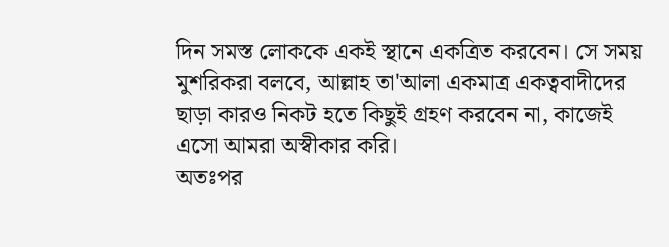দিন সমস্ত লোককে একই স্থানে একত্রিত করবেন। সে সময় মুশরিকরা বলবে, আল্লাহ তা'আলা একমাত্র একত্ববাদীদের ছাড়া কারও নিকট হতে কিছুই গ্রহণ করবেন না, কাজেই এসো আমরা অস্বীকার করি।
অতঃপর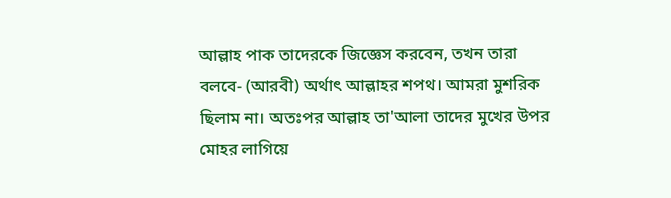আল্লাহ পাক তাদেরকে জিজ্ঞেস করবেন, তখন তারা বলবে- (আরবী) অর্থাৎ আল্লাহর শপথ। আমরা মুশরিক ছিলাম না। অতঃপর আল্লাহ তা'আলা তাদের মুখের উপর মোহর লাগিয়ে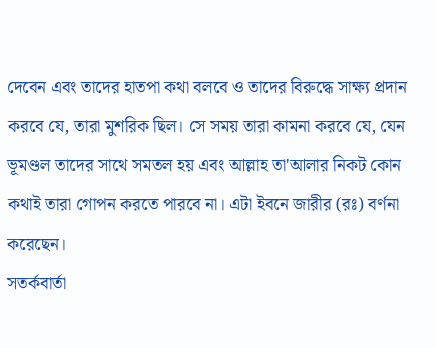দেবেন এবং তাদের হাতপা কথা বলবে ও তাদের বিরুদ্ধে সাক্ষ্য প্রদান করবে যে, তারা মুশরিক ছিল। সে সময় তারা কামনা করবে যে, যেন ভূমণ্ডল তাদের সাথে সমতল হয় এবং আল্লাহ তা'আলার নিকট কোন কথাই তারা গোপন করতে পারবে না। এটা ইবনে জারীর (রঃ) বর্ণনা করেছেন।
সতর্কবার্তা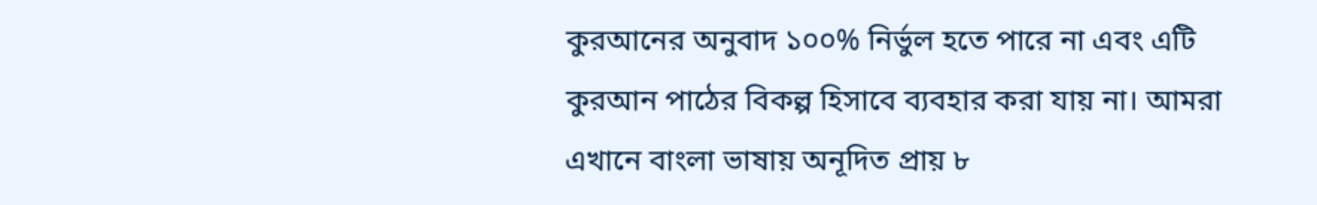কুরআনের অনুবাদ ১০০% নির্ভুল হতে পারে না এবং এটি কুরআন পাঠের বিকল্প হিসাবে ব্যবহার করা যায় না। আমরা এখানে বাংলা ভাষায় অনূদিত প্রায় ৮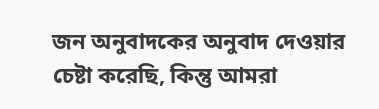জন অনুবাদকের অনুবাদ দেওয়ার চেষ্টা করেছি, কিন্তু আমরা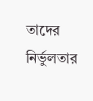তাদের নির্ভুলতার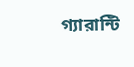গ্যারান্টি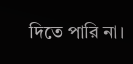দিতে পারি না।